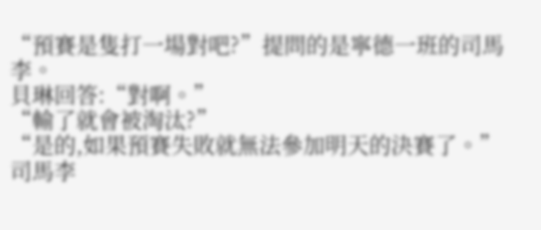“預賽是隻打一場對吧?”提問的是寧德一班的司馬李。
貝琳回答:“對啊。”
“輸了就會被淘汰?”
“是的,如果預賽失敗就無法參加明天的決賽了。”
司馬李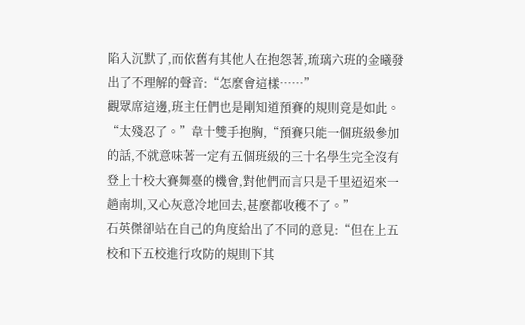陷入沉默了,而依舊有其他人在抱怨著,琉璃六班的金曦發出了不理解的聲音:“怎麼會這樣……”
觀眾席這邊,班主任們也是剛知道預賽的規則竟是如此。
“太殘忍了。”韋十雙手抱胸,“預賽只能一個班級參加的話,不就意味著一定有五個班級的三十名學生完全沒有登上十校大賽舞臺的機會,對他們而言只是千里迢迢來一趟南圳,又心灰意冷地回去,甚麼都收穫不了。”
石英傑卻站在自己的角度給出了不同的意見:“但在上五校和下五校進行攻防的規則下其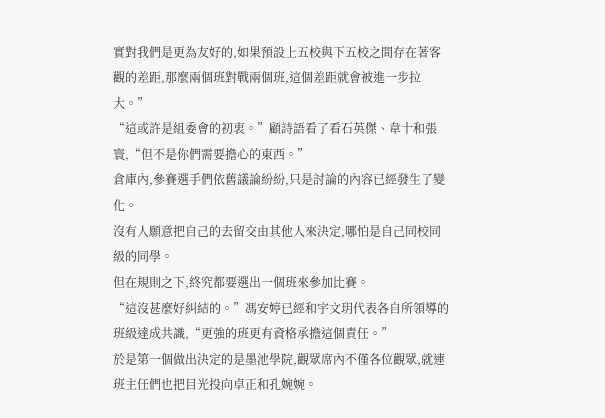實對我們是更為友好的,如果預設上五校與下五校之間存在著客觀的差距,那麼兩個班對戰兩個班,這個差距就會被進一步拉大。”
“這或許是組委會的初衷。”顧詩語看了看石英傑、韋十和張寰,“但不是你們需要擔心的東西。”
倉庫內,參賽選手們依舊議論紛紛,只是討論的內容已經發生了變化。
沒有人願意把自己的去留交由其他人來決定,哪怕是自己同校同級的同學。
但在規則之下,終究都要選出一個班來參加比賽。
“這沒甚麼好糾結的。”馮安婷已經和宇文玥代表各自所領導的班級達成共識,“更強的班更有資格承擔這個責任。”
於是第一個做出決定的是墨池學院,觀眾席內不僅各位觀眾,就連班主任們也把目光投向卓正和孔婉婉。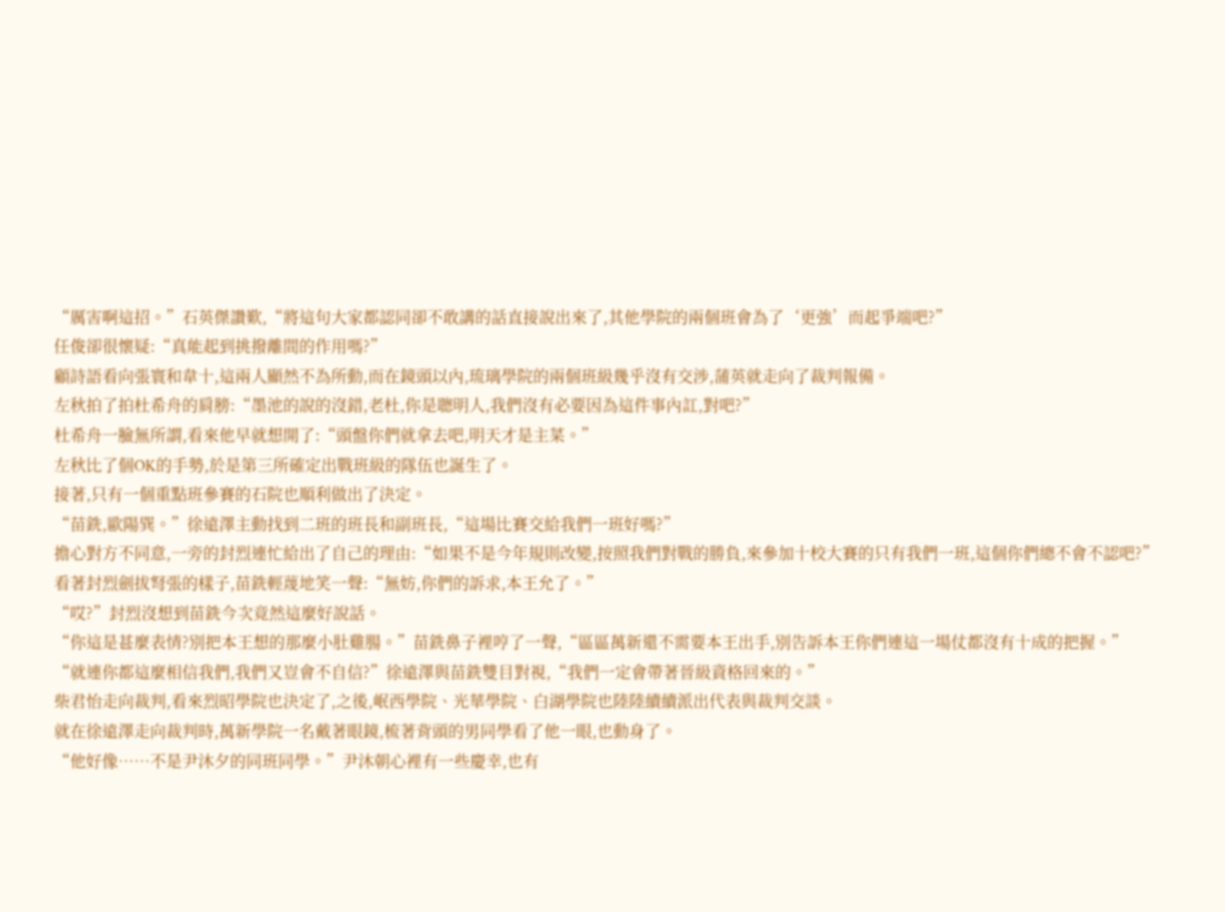“厲害啊這招。”石英傑讚歎,“將這句大家都認同卻不敢講的話直接說出來了,其他學院的兩個班會為了‘更強’而起爭端吧?”
任俊卻很懷疑:“真能起到挑撥離間的作用嗎?”
顧詩語看向張寰和韋十,這兩人顯然不為所動,而在鏡頭以內,琉璃學院的兩個班級幾乎沒有交涉,蒲英就走向了裁判報備。
左秋拍了拍杜希舟的肩膀:“墨池的說的沒錯,老杜,你是聰明人,我們沒有必要因為這件事內訌,對吧?”
杜希舟一臉無所謂,看來他早就想開了:“頭盤你們就拿去吧,明天才是主菜。”
左秋比了個OK的手勢,於是第三所確定出戰班級的隊伍也誕生了。
接著,只有一個重點班參賽的石院也順利做出了決定。
“苗銑,歐陽巽。”徐遠澤主動找到二班的班長和副班長,“這場比賽交給我們一班好嗎?”
擔心對方不同意,一旁的封烈連忙給出了自己的理由:“如果不是今年規則改變,按照我們對戰的勝負,來參加十校大賽的只有我們一班,這個你們總不會不認吧?”
看著封烈劍拔弩張的樣子,苗銑輕蔑地笑一聲:“無妨,你們的訴求,本王允了。”
“哎?”封烈沒想到苗銑今次竟然這麼好說話。
“你這是甚麼表情?別把本王想的那麼小肚雞腸。”苗銑鼻子裡哼了一聲,“區區萬新還不需要本王出手,別告訴本王你們連這一場仗都沒有十成的把握。”
“就連你都這麼相信我們,我們又豈會不自信?”徐遠澤與苗銑雙目對視,“我們一定會帶著晉級資格回來的。”
柴君怡走向裁判,看來烈昭學院也決定了,之後,岷西學院、光華學院、白湖學院也陸陸續續派出代表與裁判交談。
就在徐遠澤走向裁判時,萬新學院一名戴著眼鏡,梳著背頭的男同學看了他一眼,也動身了。
“他好像……不是尹沐夕的同班同學。”尹沐朝心裡有一些慶幸,也有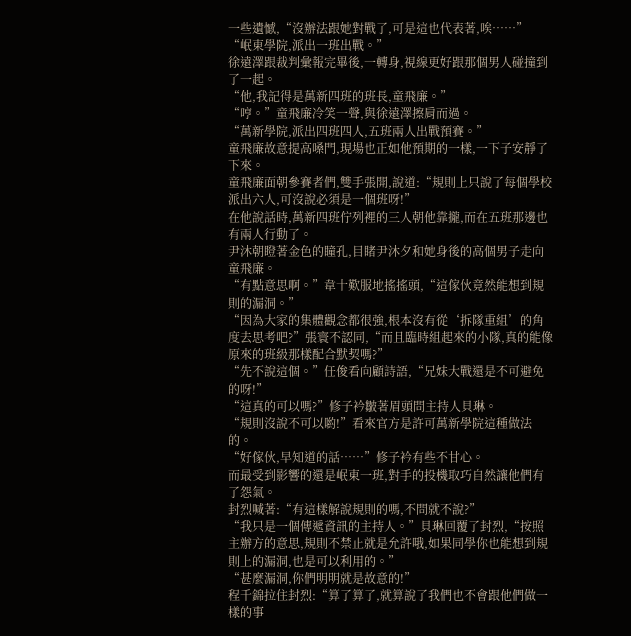一些遺憾,“沒辦法跟她對戰了,可是這也代表著,唉……”
“岷東學院,派出一班出戰。”
徐遠澤跟裁判彙報完畢後,一轉身,視線更好跟那個男人碰撞到了一起。
“他,我記得是萬新四班的班長,童飛廉。”
“哼。”童飛廉冷笑一聲,與徐遠澤擦肩而過。
“萬新學院,派出四班四人,五班兩人出戰預賽。”
童飛廉故意提高嗓門,現場也正如他預期的一樣,一下子安靜了下來。
童飛廉面朝參賽者們,雙手張開,說道:“規則上只說了每個學校派出六人,可沒說必須是一個班呀!”
在他說話時,萬新四班佇列裡的三人朝他靠攏,而在五班那邊也有兩人行動了。
尹沐朝瞪著金色的瞳孔,目睹尹沐夕和她身後的高個男子走向童飛廉。
“有點意思啊。”韋十歎服地搖搖頭,“這傢伙竟然能想到規則的漏洞。”
“因為大家的集體觀念都很強,根本沒有從‘拆隊重組’的角度去思考吧?”張寰不認同,“而且臨時組起來的小隊,真的能像原來的班級那樣配合默契嗎?”
“先不說這個。”任俊看向顧詩語,“兄妹大戰還是不可避免的呀!”
“這真的可以嗎?”修子衿皺著眉頭問主持人貝琳。
“規則沒說不可以喲!”看來官方是許可萬新學院這種做法的。
“好傢伙,早知道的話……”修子衿有些不甘心。
而最受到影響的還是岷東一班,對手的投機取巧自然讓他們有了怨氣。
封烈喊著:“有這樣解說規則的嗎,不問就不說?”
“我只是一個傳遞資訊的主持人。”貝琳回覆了封烈,“按照主辦方的意思,規則不禁止就是允許哦,如果同學你也能想到規則上的漏洞,也是可以利用的。”
“甚麼漏洞,你們明明就是故意的!”
程千錦拉住封烈:“算了算了,就算說了我們也不會跟他們做一樣的事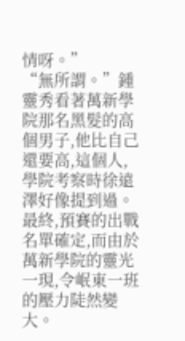情呀。”
“無所謂。”鍾靈秀看著萬新學院那名黑髮的高個男子,他比自己還要高,這個人,學院考察時徐遠澤好像提到過。
最終,預賽的出戰名單確定,而由於萬新學院的靈光一現,令岷東一班的壓力陡然變大。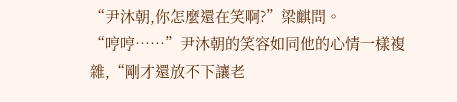“尹沐朝,你怎麼還在笑啊?”梁麒問。
“哼哼……”尹沐朝的笑容如同他的心情一樣複雜,“剛才還放不下讓老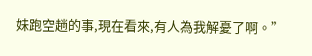妹跑空趟的事,現在看來,有人為我解憂了啊。”